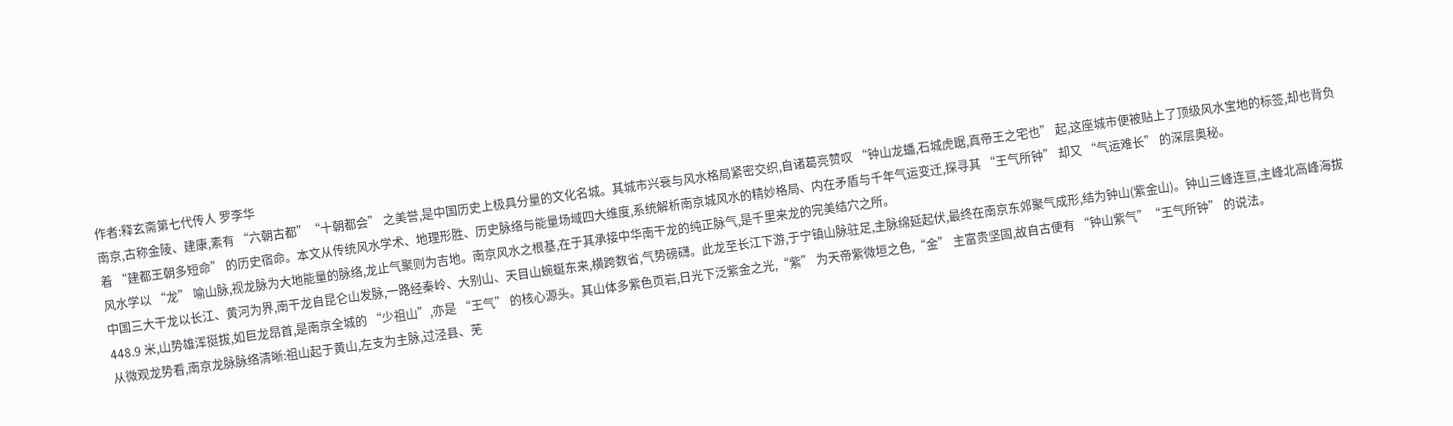作者:释玄斋第七代传人 罗李华
南京,古称金陵、建康,素有 “六朝古都”“十朝都会” 之美誉,是中国历史上极具分量的文化名城。其城市兴衰与风水格局紧密交织,自诸葛亮赞叹 “钟山龙蟠,石城虎踞,真帝王之宅也” 起,这座城市便被贴上了顶级风水宝地的标签,却也背负着 “建都王朝多短命” 的历史宿命。本文从传统风水学术、地理形胜、历史脉络与能量场域四大维度,系统解析南京城风水的精妙格局、内在矛盾与千年气运变迁,探寻其 “王气所钟” 却又 “气运难长” 的深层奥秘。
风水学以 “龙” 喻山脉,视龙脉为大地能量的脉络,龙止气聚则为吉地。南京风水之根基,在于其承接中华南干龙的纯正脉气,是千里来龙的完美结穴之所。
中国三大干龙以长江、黄河为界,南干龙自昆仑山发脉,一路经秦岭、大别山、天目山蜿蜒东来,横跨数省,气势磅礴。此龙至长江下游,于宁镇山脉驻足,主脉绵延起伏,最终在南京东郊聚气成形,结为钟山(紫金山)。钟山三峰连亘,主峰北高峰海拔 448.9 米,山势雄浑挺拔,如巨龙昂首,是南京全城的 “少祖山”,亦是 “王气” 的核心源头。其山体多紫色页岩,日光下泛紫金之光,“紫” 为天帝紫微垣之色,“金” 主富贵坚固,故自古便有 “钟山紫气”“王气所钟” 的说法。
从微观龙势看,南京龙脉脉络清晰:祖山起于黄山,左支为主脉,过泾县、芜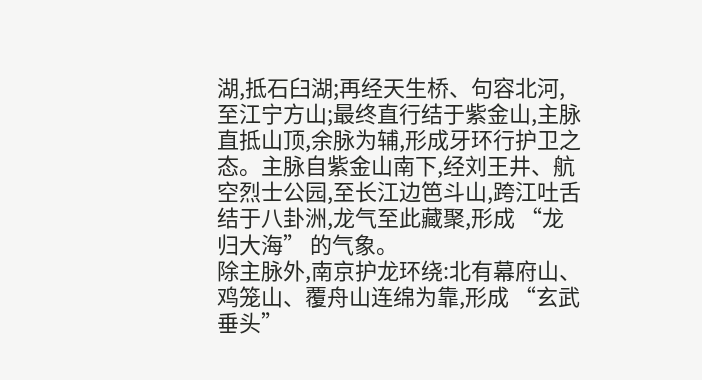湖,抵石臼湖;再经天生桥、句容北河,至江宁方山;最终直行结于紫金山,主脉直抵山顶,余脉为辅,形成牙环行护卫之态。主脉自紫金山南下,经刘王井、航空烈士公园,至长江边笆斗山,跨江吐舌结于八卦洲,龙气至此藏聚,形成 “龙归大海” 的气象。
除主脉外,南京护龙环绕:北有幕府山、鸡笼山、覆舟山连绵为靠,形成 “玄武垂头”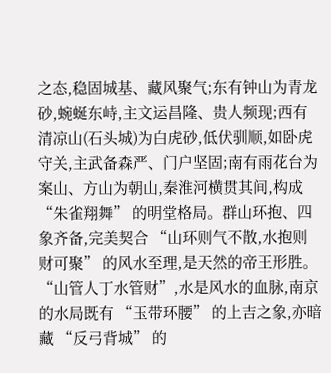之态,稳固城基、藏风聚气;东有钟山为青龙砂,蜿蜒东峙,主文运昌隆、贵人频现;西有清凉山(石头城)为白虎砂,低伏驯顺,如卧虎守关,主武备森严、门户坚固;南有雨花台为案山、方山为朝山,秦淮河横贯其间,构成 “朱雀翔舞” 的明堂格局。群山环抱、四象齐备,完美契合 “山环则气不散,水抱则财可聚” 的风水至理,是天然的帝王形胜。
“山管人丁水管财”,水是风水的血脉,南京的水局既有 “玉带环腰” 的上吉之象,亦暗藏 “反弓背城” 的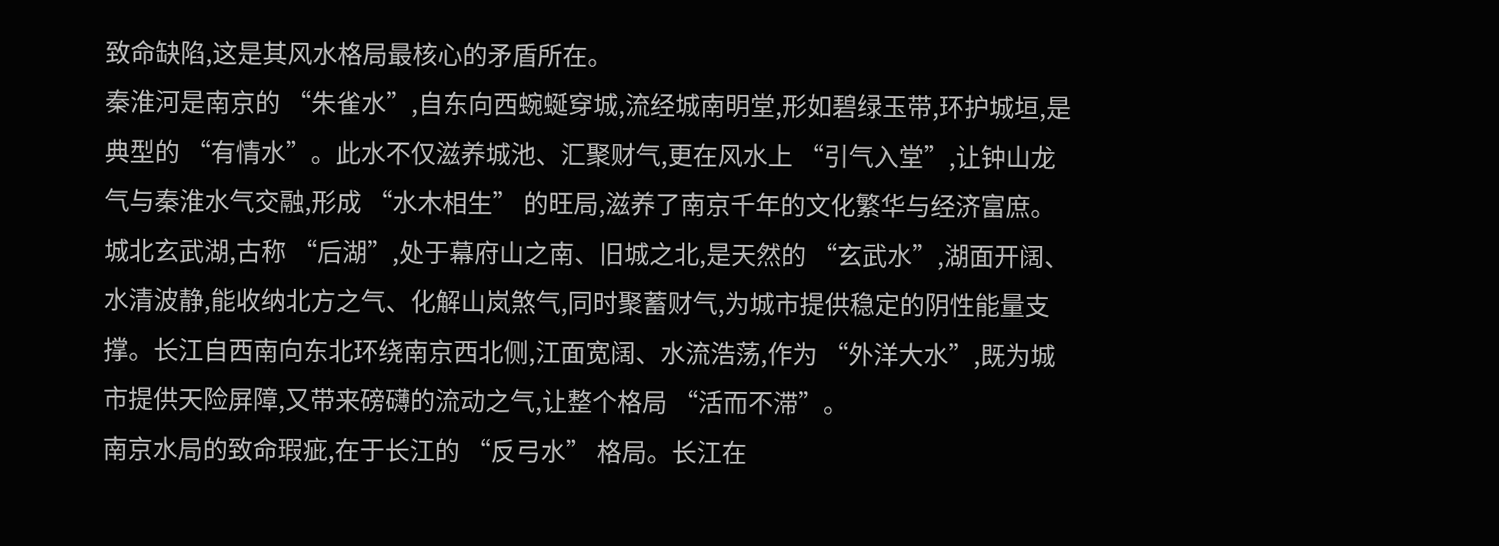致命缺陷,这是其风水格局最核心的矛盾所在。
秦淮河是南京的 “朱雀水”,自东向西蜿蜒穿城,流经城南明堂,形如碧绿玉带,环护城垣,是典型的 “有情水”。此水不仅滋养城池、汇聚财气,更在风水上 “引气入堂”,让钟山龙气与秦淮水气交融,形成 “水木相生” 的旺局,滋养了南京千年的文化繁华与经济富庶。城北玄武湖,古称 “后湖”,处于幕府山之南、旧城之北,是天然的 “玄武水”,湖面开阔、水清波静,能收纳北方之气、化解山岚煞气,同时聚蓄财气,为城市提供稳定的阴性能量支撑。长江自西南向东北环绕南京西北侧,江面宽阔、水流浩荡,作为 “外洋大水”,既为城市提供天险屏障,又带来磅礴的流动之气,让整个格局 “活而不滞”。
南京水局的致命瑕疵,在于长江的 “反弓水” 格局。长江在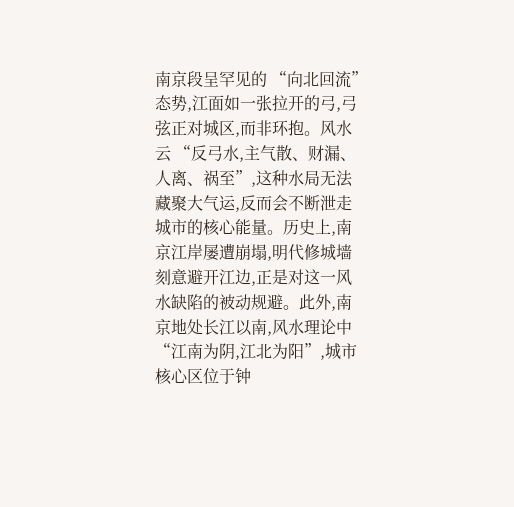南京段呈罕见的 “向北回流” 态势,江面如一张拉开的弓,弓弦正对城区,而非环抱。风水云 “反弓水,主气散、财漏、人离、祸至”,这种水局无法藏聚大气运,反而会不断泄走城市的核心能量。历史上,南京江岸屡遭崩塌,明代修城墙刻意避开江边,正是对这一风水缺陷的被动规避。此外,南京地处长江以南,风水理论中 “江南为阴,江北为阳”,城市核心区位于钟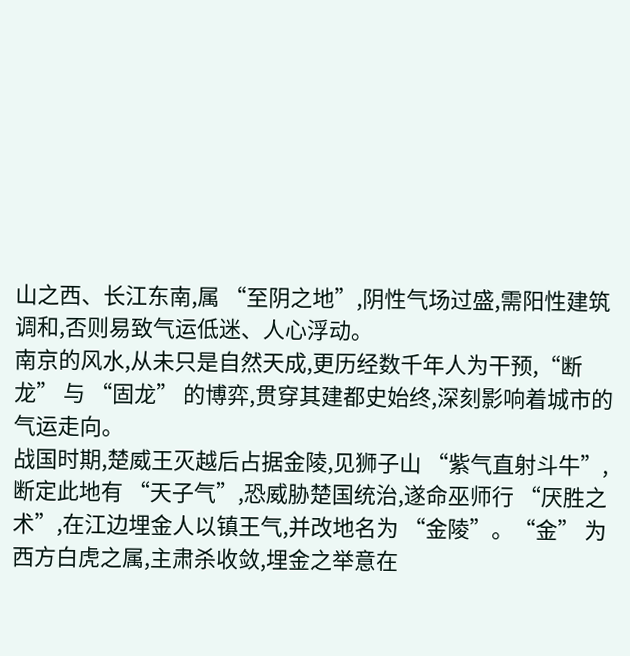山之西、长江东南,属 “至阴之地”,阴性气场过盛,需阳性建筑调和,否则易致气运低迷、人心浮动。
南京的风水,从未只是自然天成,更历经数千年人为干预,“断龙” 与 “固龙” 的博弈,贯穿其建都史始终,深刻影响着城市的气运走向。
战国时期,楚威王灭越后占据金陵,见狮子山 “紫气直射斗牛”,断定此地有 “天子气”,恐威胁楚国统治,遂命巫师行 “厌胜之术”,在江边埋金人以镇王气,并改地名为 “金陵”。“金” 为西方白虎之属,主肃杀收敛,埋金之举意在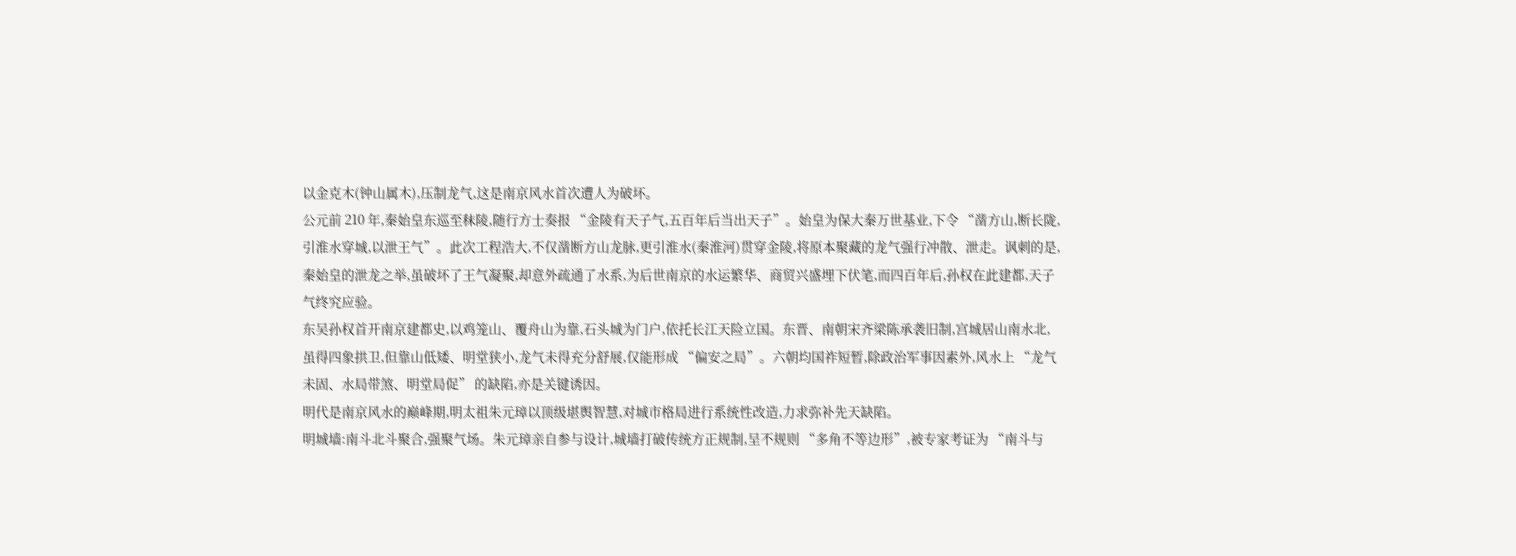以金克木(钟山属木),压制龙气,这是南京风水首次遭人为破坏。
公元前 210 年,秦始皇东巡至秣陵,随行方士奏报 “金陵有天子气,五百年后当出天子”。始皇为保大秦万世基业,下令 “凿方山,断长陇,引淮水穿城,以泄王气”。此次工程浩大,不仅凿断方山龙脉,更引淮水(秦淮河)贯穿金陵,将原本聚藏的龙气强行冲散、泄走。讽刺的是,秦始皇的泄龙之举,虽破坏了王气凝聚,却意外疏通了水系,为后世南京的水运繁华、商贸兴盛埋下伏笔,而四百年后,孙权在此建都,天子气终究应验。
东吴孙权首开南京建都史,以鸡笼山、覆舟山为靠,石头城为门户,依托长江天险立国。东晋、南朝宋齐梁陈承袭旧制,宫城居山南水北,虽得四象拱卫,但靠山低矮、明堂狭小,龙气未得充分舒展,仅能形成 “偏安之局”。六朝均国祚短暂,除政治军事因素外,风水上 “龙气未固、水局带煞、明堂局促” 的缺陷,亦是关键诱因。
明代是南京风水的巅峰期,明太祖朱元璋以顶级堪舆智慧,对城市格局进行系统性改造,力求弥补先天缺陷。
明城墙:南斗北斗聚合,强聚气场。朱元璋亲自参与设计,城墙打破传统方正规制,呈不规则 “多角不等边形”,被专家考证为 “南斗与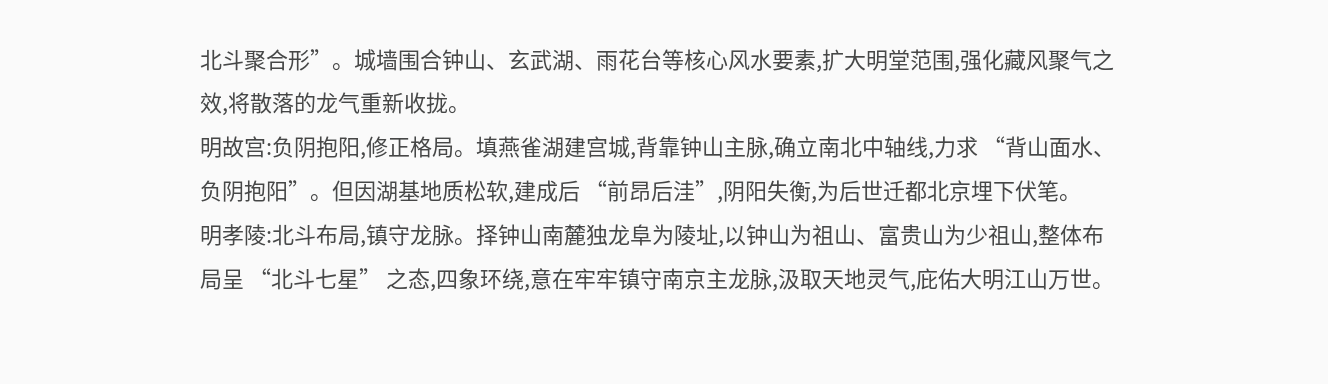北斗聚合形”。城墙围合钟山、玄武湖、雨花台等核心风水要素,扩大明堂范围,强化藏风聚气之效,将散落的龙气重新收拢。
明故宫:负阴抱阳,修正格局。填燕雀湖建宫城,背靠钟山主脉,确立南北中轴线,力求 “背山面水、负阴抱阳”。但因湖基地质松软,建成后 “前昂后洼”,阴阳失衡,为后世迁都北京埋下伏笔。
明孝陵:北斗布局,镇守龙脉。择钟山南麓独龙阜为陵址,以钟山为祖山、富贵山为少祖山,整体布局呈 “北斗七星” 之态,四象环绕,意在牢牢镇守南京主龙脉,汲取天地灵气,庇佑大明江山万世。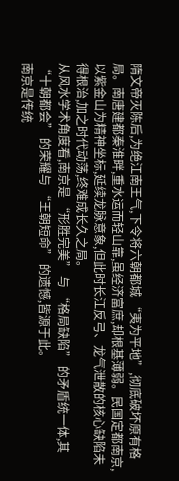隋文帝灭陈后,为绝江南王气,下令将六朝都城 “夷为平地”,彻底破坏原有格局。南唐建都秦淮畔,重水运而轻山靠,虽经济富庶,却根基薄弱。民国定都南京,以紫金山为精神坐标,延续龙脉意象,但此时长江反弓、龙气泄散的核心缺陷未得根治,加之时代动荡,终难成长久之局。
从风水学术角度看,南京是 “形胜完美” 与 “格局缺陷” 的矛盾统一体,其 “十朝都会” 的荣耀与 “王朝短命” 的遗憾,皆源于此。
南京是传统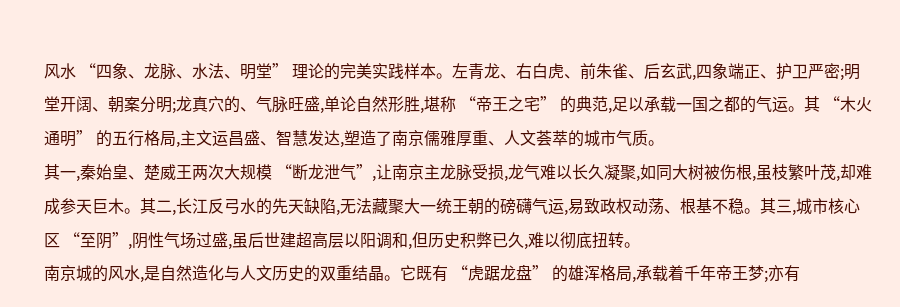风水 “四象、龙脉、水法、明堂” 理论的完美实践样本。左青龙、右白虎、前朱雀、后玄武,四象端正、护卫严密;明堂开阔、朝案分明;龙真穴的、气脉旺盛,单论自然形胜,堪称 “帝王之宅” 的典范,足以承载一国之都的气运。其 “木火通明” 的五行格局,主文运昌盛、智慧发达,塑造了南京儒雅厚重、人文荟萃的城市气质。
其一,秦始皇、楚威王两次大规模 “断龙泄气”,让南京主龙脉受损,龙气难以长久凝聚,如同大树被伤根,虽枝繁叶茂,却难成参天巨木。其二,长江反弓水的先天缺陷,无法藏聚大一统王朝的磅礴气运,易致政权动荡、根基不稳。其三,城市核心区 “至阴”,阴性气场过盛,虽后世建超高层以阳调和,但历史积弊已久,难以彻底扭转。
南京城的风水,是自然造化与人文历史的双重结晶。它既有 “虎踞龙盘” 的雄浑格局,承载着千年帝王梦;亦有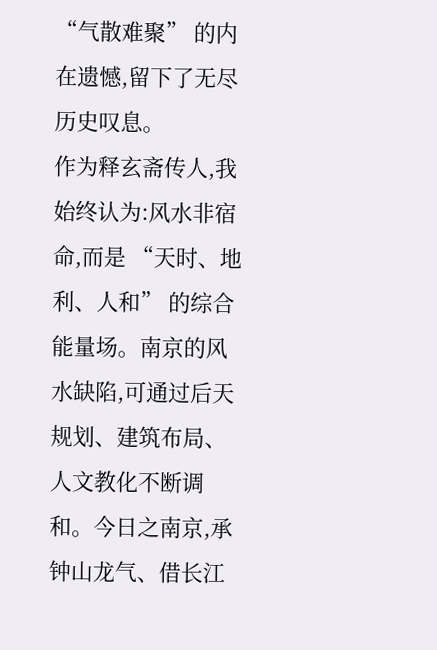“气散难聚” 的内在遗憾,留下了无尽历史叹息。
作为释玄斋传人,我始终认为:风水非宿命,而是 “天时、地利、人和” 的综合能量场。南京的风水缺陷,可通过后天规划、建筑布局、人文教化不断调和。今日之南京,承钟山龙气、借长江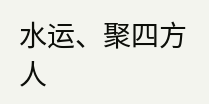水运、聚四方人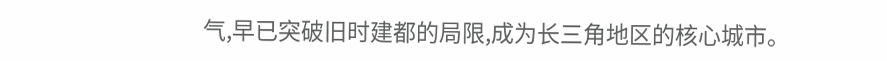气,早已突破旧时建都的局限,成为长三角地区的核心城市。